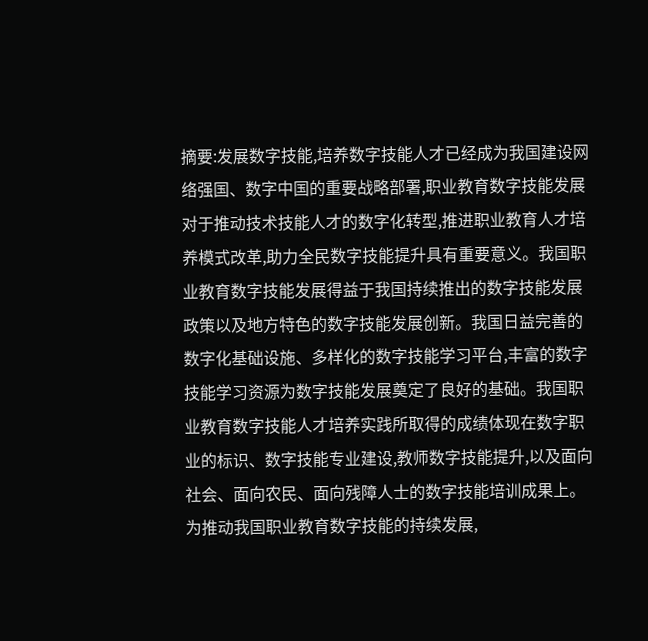摘要:发展数字技能,培养数字技能人才已经成为我国建设网络强国、数字中国的重要战略部署,职业教育数字技能发展对于推动技术技能人才的数字化转型,推进职业教育人才培养模式改革,助力全民数字技能提升具有重要意义。我国职业教育数字技能发展得益于我国持续推出的数字技能发展政策以及地方特色的数字技能发展创新。我国日益完善的数字化基础设施、多样化的数字技能学习平台,丰富的数字技能学习资源为数字技能发展奠定了良好的基础。我国职业教育数字技能人才培养实践所取得的成绩体现在数字职业的标识、数字技能专业建设,教师数字技能提升,以及面向社会、面向农民、面向残障人士的数字技能培训成果上。为推动我国职业教育数字技能的持续发展,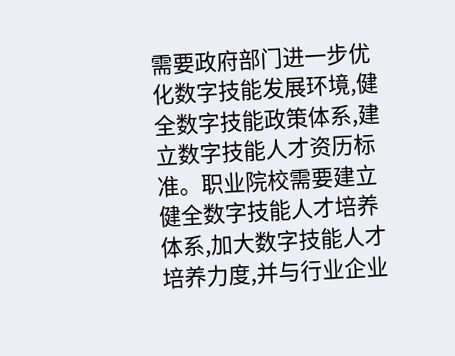需要政府部门进一步优化数字技能发展环境,健全数字技能政策体系,建立数字技能人才资历标准。职业院校需要建立健全数字技能人才培养体系,加大数字技能人才培养力度,并与行业企业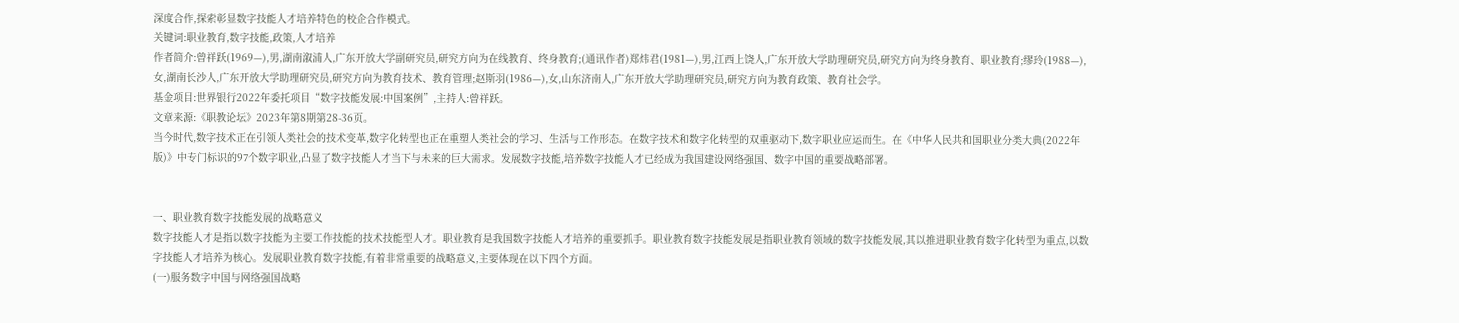深度合作,探索彰显数字技能人才培养特色的校企合作模式。
关键词:职业教育,数字技能,政策,人才培养
作者简介:曾祥跃(1969—),男,湖南溆浦人,广东开放大学副研究员,研究方向为在线教育、终身教育;(通讯作者)郑炜君(1981—),男,江西上饶人,广东开放大学助理研究员,研究方向为终身教育、职业教育;缪玲(1988—),女,湖南长沙人,广东开放大学助理研究员,研究方向为教育技术、教育管理;赵斯羽(1986—),女,山东济南人,广东开放大学助理研究员,研究方向为教育政策、教育社会学。
基金项目:世界银行2022年委托项目“数字技能发展:中国案例”,主持人:曾祥跃。
文章来源:《职教论坛》2023年第8期第28-36页。
当今时代,数字技术正在引领人类社会的技术变革,数字化转型也正在重塑人类社会的学习、生活与工作形态。在数字技术和数字化转型的双重驱动下,数字职业应运而生。在《中华人民共和国职业分类大典(2022年版)》中专门标识的97个数字职业,凸显了数字技能人才当下与未来的巨大需求。发展数字技能,培养数字技能人才已经成为我国建设网络强国、数字中国的重要战略部署。


一、职业教育数字技能发展的战略意义
数字技能人才是指以数字技能为主要工作技能的技术技能型人才。职业教育是我国数字技能人才培养的重要抓手。职业教育数字技能发展是指职业教育领域的数字技能发展,其以推进职业教育数字化转型为重点,以数字技能人才培养为核心。发展职业教育数字技能,有着非常重要的战略意义,主要体现在以下四个方面。
(一)服务数字中国与网络强国战略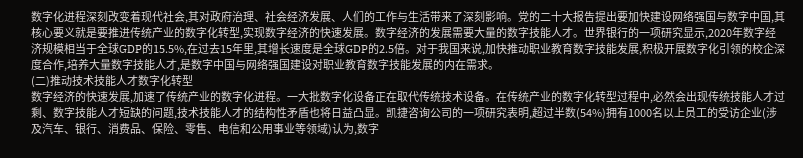数字化进程深刻改变着现代社会,其对政府治理、社会经济发展、人们的工作与生活带来了深刻影响。党的二十大报告提出要加快建设网络强国与数字中国,其核心要义就是要推进传统产业的数字化转型,实现数字经济的快速发展。数字经济的发展需要大量的数字技能人才。世界银行的一项研究显示,2020年数字经济规模相当于全球GDP的15.5%,在过去15年里,其增长速度是全球GDP的2.5倍。对于我国来说,加快推动职业教育数字技能发展,积极开展数字化引领的校企深度合作,培养大量数字技能人才,是数字中国与网络强国建设对职业教育数字技能发展的内在需求。
(二)推动技术技能人才数字化转型
数字经济的快速发展,加速了传统产业的数字化进程。一大批数字化设备正在取代传统技术设备。在传统产业的数字化转型过程中,必然会出现传统技能人才过剩、数字技能人才短缺的问题,技术技能人才的结构性矛盾也将日益凸显。凯捷咨询公司的一项研究表明,超过半数(54%)拥有1000名以上员工的受访企业(涉及汽车、银行、消费品、保险、零售、电信和公用事业等领域)认为,数字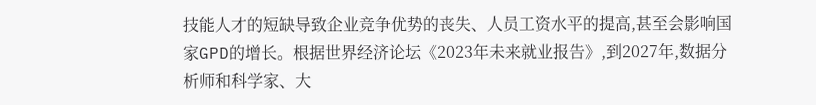技能人才的短缺导致企业竞争优势的丧失、人员工资水平的提高,甚至会影响国家GPD的增长。根据世界经济论坛《2023年未来就业报告》,到2027年,数据分析师和科学家、大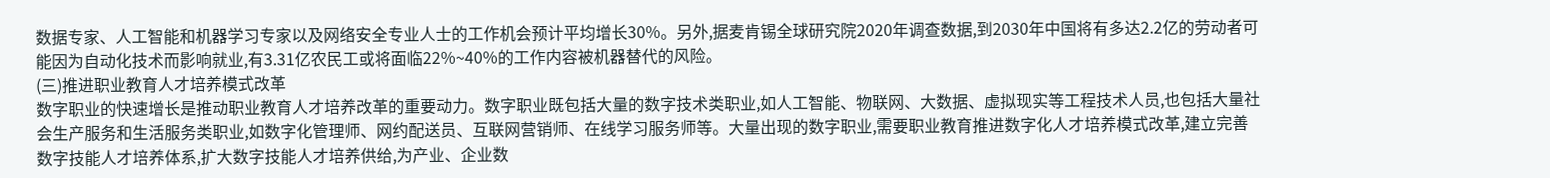数据专家、人工智能和机器学习专家以及网络安全专业人士的工作机会预计平均增长30%。另外,据麦肯锡全球研究院2020年调查数据,到2030年中国将有多达2.2亿的劳动者可能因为自动化技术而影响就业,有3.31亿农民工或将面临22%~40%的工作内容被机器替代的风险。
(三)推进职业教育人才培养模式改革
数字职业的快速增长是推动职业教育人才培养改革的重要动力。数字职业既包括大量的数字技术类职业,如人工智能、物联网、大数据、虚拟现实等工程技术人员,也包括大量社会生产服务和生活服务类职业,如数字化管理师、网约配送员、互联网营销师、在线学习服务师等。大量出现的数字职业,需要职业教育推进数字化人才培养模式改革,建立完善数字技能人才培养体系,扩大数字技能人才培养供给,为产业、企业数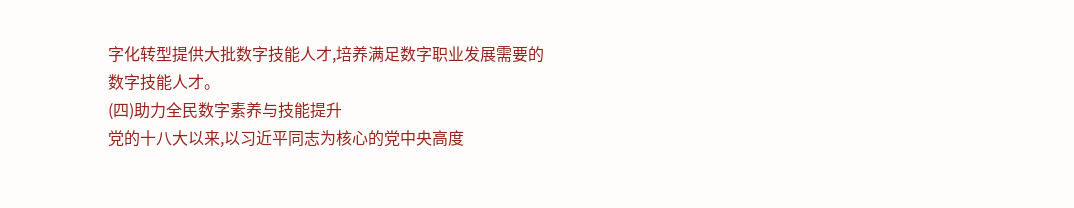字化转型提供大批数字技能人才,培养满足数字职业发展需要的数字技能人才。
(四)助力全民数字素养与技能提升
党的十八大以来,以习近平同志为核心的党中央高度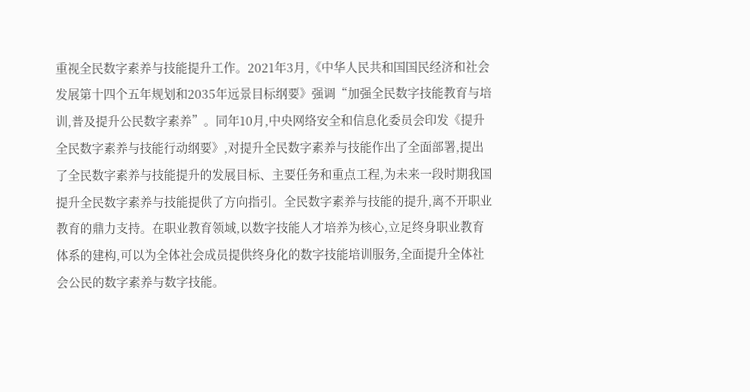重视全民数字素养与技能提升工作。2021年3月,《中华人民共和国国民经济和社会发展第十四个五年规划和2035年远景目标纲要》强调“加强全民数字技能教育与培训,普及提升公民数字素养”。同年10月,中央网络安全和信息化委员会印发《提升全民数字素养与技能行动纲要》,对提升全民数字素养与技能作出了全面部署,提出了全民数字素养与技能提升的发展目标、主要任务和重点工程,为未来一段时期我国提升全民数字素养与技能提供了方向指引。全民数字素养与技能的提升,离不开职业教育的鼎力支持。在职业教育领域,以数字技能人才培养为核心,立足终身职业教育体系的建构,可以为全体社会成员提供终身化的数字技能培训服务,全面提升全体社会公民的数字素养与数字技能。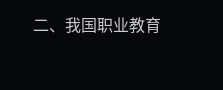二、我国职业教育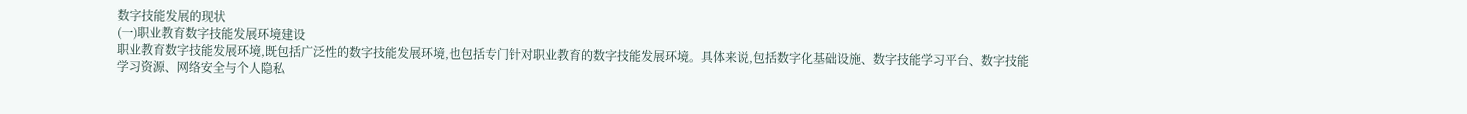数字技能发展的现状
(一)职业教育数字技能发展环境建设
职业教育数字技能发展环境,既包括广泛性的数字技能发展环境,也包括专门针对职业教育的数字技能发展环境。具体来说,包括数字化基础设施、数字技能学习平台、数字技能学习资源、网络安全与个人隐私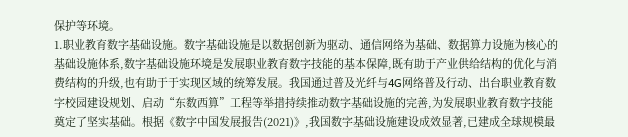保护等环境。
1.职业教育数字基础设施。数字基础设施是以数据创新为驱动、通信网络为基础、数据算力设施为核心的基础设施体系,数字基础设施环境是发展职业教育数字技能的基本保障,既有助于产业供给结构的优化与消费结构的升级,也有助于于实现区域的统筹发展。我国通过普及光纤与4G网络普及行动、出台职业教育数字校园建设规划、启动“东数西算”工程等举措持续推动数字基础设施的完善,为发展职业教育数字技能奠定了坚实基础。根据《数字中国发展报告(2021)》,我国数字基础设施建设成效显著,已建成全球规模最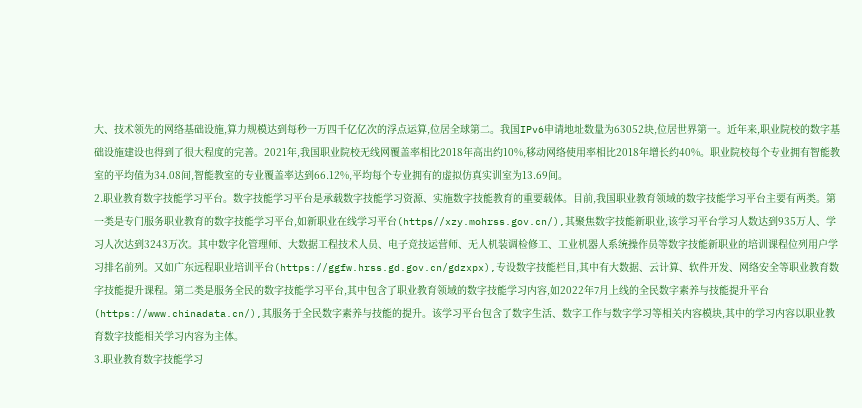大、技术领先的网络基础设施,算力规模达到每秒一万四千亿亿次的浮点运算,位居全球第二。我国IPv6申请地址数量为63052块,位居世界第一。近年来,职业院校的数字基础设施建设也得到了很大程度的完善。2021年,我国职业院校无线网覆盖率相比2018年高出约10%,移动网络使用率相比2018年增长约40%。职业院校每个专业拥有智能教室的平均值为34.08间,智能教室的专业覆盖率达到66.12%,平均每个专业拥有的虚拟仿真实训室为13.69间。
2.职业教育数字技能学习平台。数字技能学习平台是承载数字技能学习资源、实施数字技能教育的重要载体。目前,我国职业教育领域的数字技能学习平台主要有两类。第一类是专门服务职业教育的数字技能学习平台,如新职业在线学习平台(https//xzy.mohrss.gov.cn/),其聚焦数字技能新职业,该学习平台学习人数达到935万人、学习人次达到3243万次。其中数字化管理师、大数据工程技术人员、电子竞技运营师、无人机装调检修工、工业机器人系统操作员等数字技能新职业的培训课程位列用户学习排名前列。又如广东远程职业培训平台(https://ggfw.hrss.gd.gov.cn/gdzxpx),专设数字技能栏目,其中有大数据、云计算、软件开发、网络安全等职业教育数字技能提升课程。第二类是服务全民的数字技能学习平台,其中包含了职业教育领域的数字技能学习内容,如2022年7月上线的全民数字素养与技能提升平台(https://www.chinadata.cn/),其服务于全民数字素养与技能的提升。该学习平台包含了数字生活、数字工作与数字学习等相关内容模块,其中的学习内容以职业教育数字技能相关学习内容为主体。
3.职业教育数字技能学习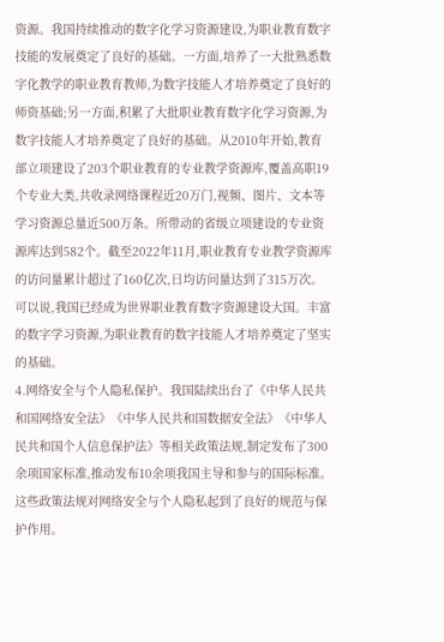资源。我国持续推动的数字化学习资源建设,为职业教育数字技能的发展奠定了良好的基础。一方面,培养了一大批熟悉数字化教学的职业教育教师,为数字技能人才培养奠定了良好的师资基础;另一方面,积累了大批职业教育数字化学习资源,为数字技能人才培养奠定了良好的基础。从2010年开始,教育部立项建设了203个职业教育的专业教学资源库,覆盖高职19个专业大类,共收录网络课程近20万门,视频、图片、文本等学习资源总量近500万条。所带动的省级立项建设的专业资源库达到582个。截至2022年11月,职业教育专业教学资源库的访问量累计超过了160亿次,日均访问量达到了315万次。可以说,我国已经成为世界职业教育数字资源建设大国。丰富的数字学习资源,为职业教育的数字技能人才培养奠定了坚实的基础。
4.网络安全与个人隐私保护。我国陆续出台了《中华人民共和国网络安全法》《中华人民共和国数据安全法》《中华人民共和国个人信息保护法》等相关政策法规,制定发布了300余项国家标准,推动发布10余项我国主导和参与的国际标准。这些政策法规对网络安全与个人隐私起到了良好的规范与保护作用。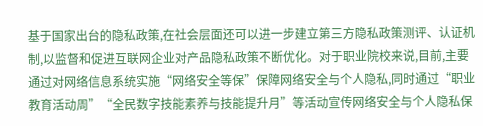基于国家出台的隐私政策,在社会层面还可以进一步建立第三方隐私政策测评、认证机制,以监督和促进互联网企业对产品隐私政策不断优化。对于职业院校来说,目前,主要通过对网络信息系统实施“网络安全等保”保障网络安全与个人隐私,同时通过“职业教育活动周”“全民数字技能素养与技能提升月”等活动宣传网络安全与个人隐私保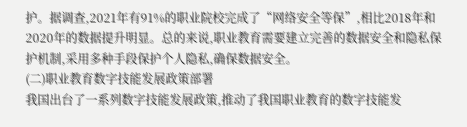护。据调查,2021年有91%的职业院校完成了“网络安全等保”,相比2018年和2020年的数据提升明显。总的来说,职业教育需要建立完善的数据安全和隐私保护机制,采用多种手段保护个人隐私,确保数据安全。
(二)职业教育数字技能发展政策部署
我国出台了一系列数字技能发展政策,推动了我国职业教育的数字技能发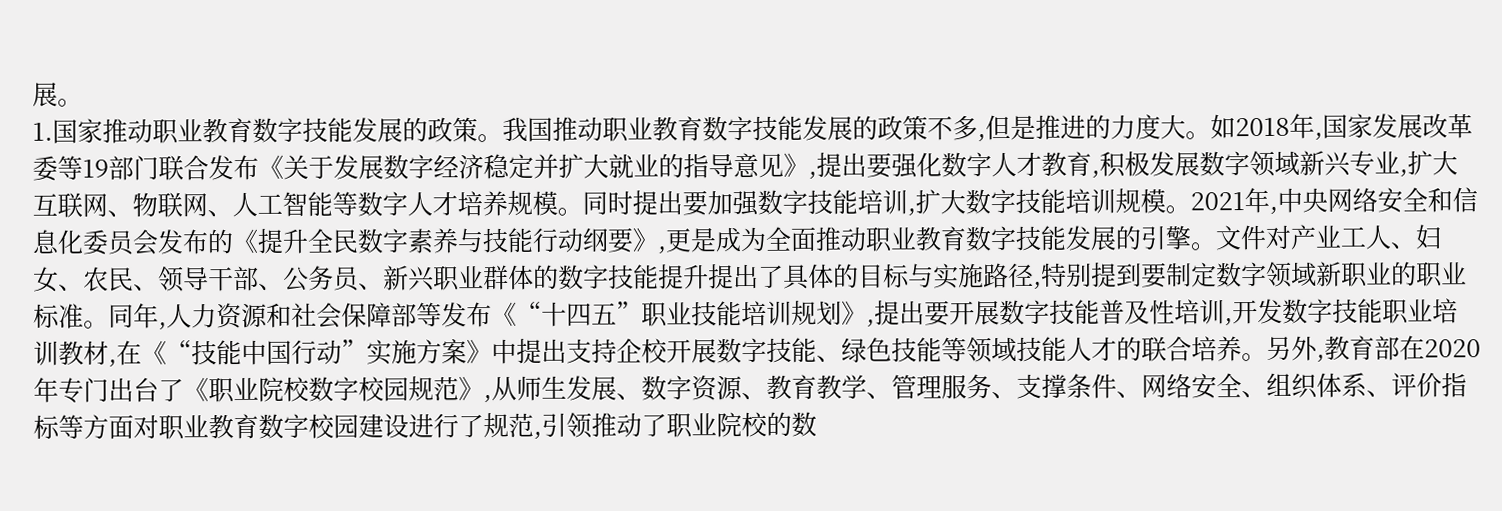展。
1.国家推动职业教育数字技能发展的政策。我国推动职业教育数字技能发展的政策不多,但是推进的力度大。如2018年,国家发展改革委等19部门联合发布《关于发展数字经济稳定并扩大就业的指导意见》,提出要强化数字人才教育,积极发展数字领域新兴专业,扩大互联网、物联网、人工智能等数字人才培养规模。同时提出要加强数字技能培训,扩大数字技能培训规模。2021年,中央网络安全和信息化委员会发布的《提升全民数字素养与技能行动纲要》,更是成为全面推动职业教育数字技能发展的引擎。文件对产业工人、妇女、农民、领导干部、公务员、新兴职业群体的数字技能提升提出了具体的目标与实施路径,特别提到要制定数字领域新职业的职业标准。同年,人力资源和社会保障部等发布《“十四五”职业技能培训规划》,提出要开展数字技能普及性培训,开发数字技能职业培训教材,在《“技能中国行动”实施方案》中提出支持企校开展数字技能、绿色技能等领域技能人才的联合培养。另外,教育部在2020年专门出台了《职业院校数字校园规范》,从师生发展、数字资源、教育教学、管理服务、支撑条件、网络安全、组织体系、评价指标等方面对职业教育数字校园建设进行了规范,引领推动了职业院校的数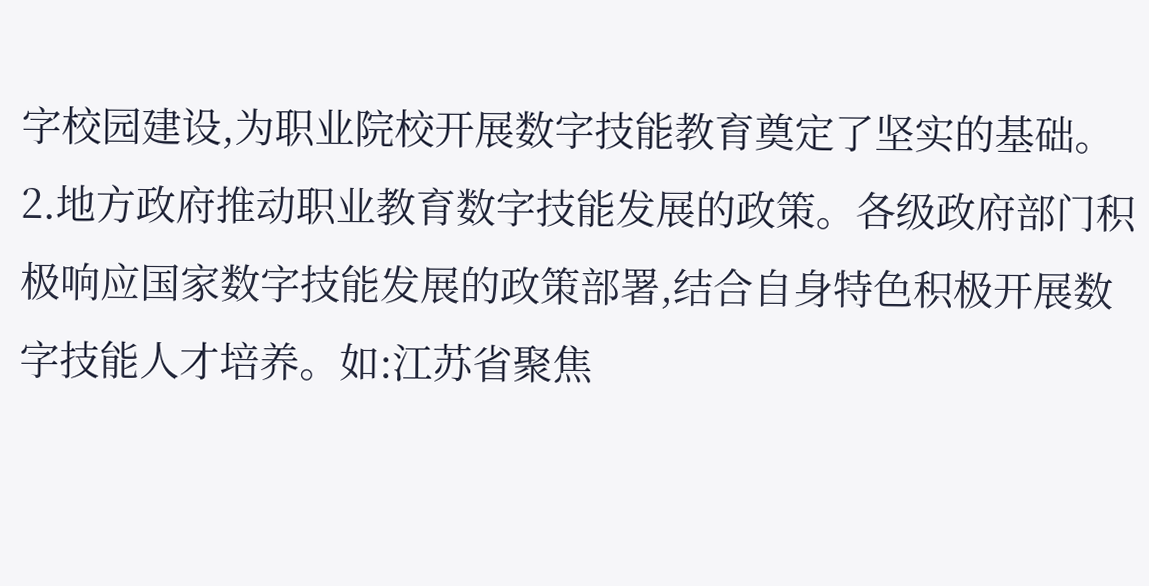字校园建设,为职业院校开展数字技能教育奠定了坚实的基础。
2.地方政府推动职业教育数字技能发展的政策。各级政府部门积极响应国家数字技能发展的政策部署,结合自身特色积极开展数字技能人才培养。如:江苏省聚焦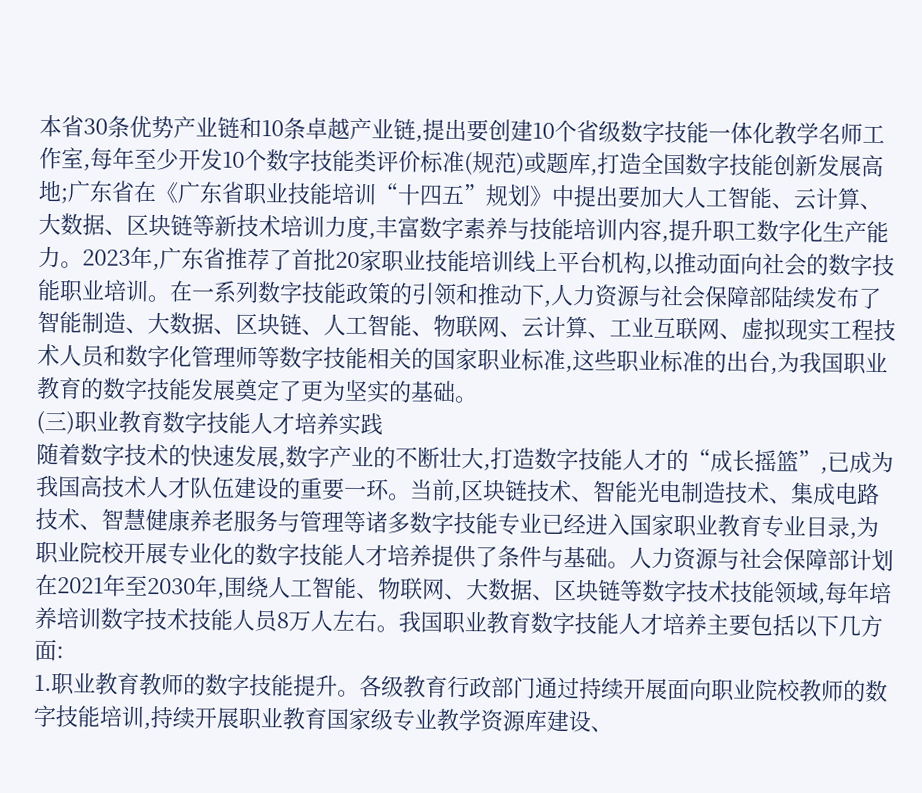本省30条优势产业链和10条卓越产业链,提出要创建10个省级数字技能一体化教学名师工作室,每年至少开发10个数字技能类评价标准(规范)或题库,打造全国数字技能创新发展高地;广东省在《广东省职业技能培训“十四五”规划》中提出要加大人工智能、云计算、大数据、区块链等新技术培训力度,丰富数字素养与技能培训内容,提升职工数字化生产能力。2023年,广东省推荐了首批20家职业技能培训线上平台机构,以推动面向社会的数字技能职业培训。在一系列数字技能政策的引领和推动下,人力资源与社会保障部陆续发布了智能制造、大数据、区块链、人工智能、物联网、云计算、工业互联网、虚拟现实工程技术人员和数字化管理师等数字技能相关的国家职业标准,这些职业标准的出台,为我国职业教育的数字技能发展奠定了更为坚实的基础。
(三)职业教育数字技能人才培养实践
随着数字技术的快速发展,数字产业的不断壮大,打造数字技能人才的“成长摇篮”,已成为我国高技术人才队伍建设的重要一环。当前,区块链技术、智能光电制造技术、集成电路技术、智慧健康养老服务与管理等诸多数字技能专业已经进入国家职业教育专业目录,为职业院校开展专业化的数字技能人才培养提供了条件与基础。人力资源与社会保障部计划在2021年至2030年,围绕人工智能、物联网、大数据、区块链等数字技术技能领域,每年培养培训数字技术技能人员8万人左右。我国职业教育数字技能人才培养主要包括以下几方面:
1.职业教育教师的数字技能提升。各级教育行政部门通过持续开展面向职业院校教师的数字技能培训,持续开展职业教育国家级专业教学资源库建设、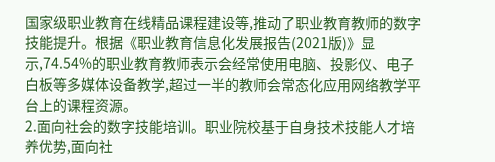国家级职业教育在线精品课程建设等,推动了职业教育教师的数字技能提升。根据《职业教育信息化发展报告(2021版)》显示,74.54%的职业教育教师表示会经常使用电脑、投影仪、电子白板等多媒体设备教学,超过一半的教师会常态化应用网络教学平台上的课程资源。
2.面向社会的数字技能培训。职业院校基于自身技术技能人才培养优势,面向社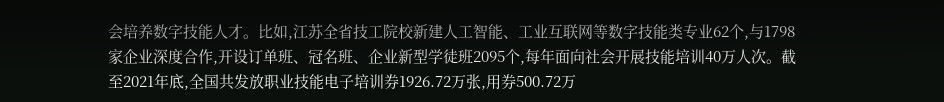会培养数字技能人才。比如,江苏全省技工院校新建人工智能、工业互联网等数字技能类专业62个,与1798家企业深度合作,开设订单班、冠名班、企业新型学徒班2095个,每年面向社会开展技能培训40万人次。截至2021年底,全国共发放职业技能电子培训券1926.72万张,用券500.72万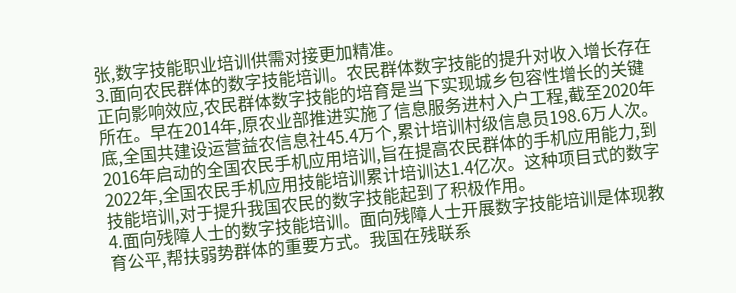张,数字技能职业培训供需对接更加精准。
3.面向农民群体的数字技能培训。农民群体数字技能的提升对收入增长存在正向影响效应,农民群体数字技能的培育是当下实现城乡包容性增长的关键所在。早在2014年,原农业部推进实施了信息服务进村入户工程,截至2020年底,全国共建设运营益农信息社45.4万个,累计培训村级信息员198.6万人次。2016年启动的全国农民手机应用培训,旨在提高农民群体的手机应用能力,到2022年,全国农民手机应用技能培训累计培训达1.4亿次。这种项目式的数字技能培训,对于提升我国农民的数字技能起到了积极作用。
4.面向残障人士的数字技能培训。面向残障人士开展数字技能培训是体现教育公平,帮扶弱势群体的重要方式。我国在残联系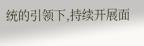统的引领下,持续开展面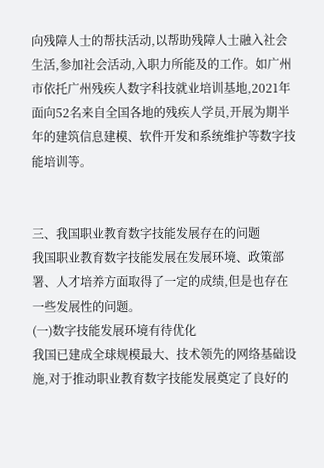向残障人士的帮扶活动,以帮助残障人士融入社会生活,参加社会活动,入职力所能及的工作。如广州市依托广州残疾人数字科技就业培训基地,2021年面向52名来自全国各地的残疾人学员,开展为期半年的建筑信息建模、软件开发和系统维护等数字技能培训等。


三、我国职业教育数字技能发展存在的问题
我国职业教育数字技能发展在发展环境、政策部署、人才培养方面取得了一定的成绩,但是也存在一些发展性的问题。
(一)数字技能发展环境有待优化
我国已建成全球规模最大、技术领先的网络基础设施,对于推动职业教育数字技能发展奠定了良好的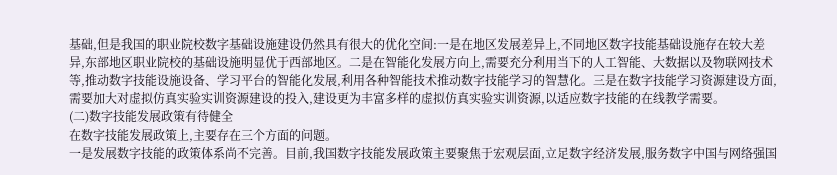基础,但是我国的职业院校数字基础设施建设仍然具有很大的优化空间:一是在地区发展差异上,不同地区数字技能基础设施存在较大差异,东部地区职业院校的基础设施明显优于西部地区。二是在智能化发展方向上,需要充分利用当下的人工智能、大数据以及物联网技术等,推动数字技能设施设备、学习平台的智能化发展,利用各种智能技术推动数字技能学习的智慧化。三是在数字技能学习资源建设方面,需要加大对虚拟仿真实验实训资源建设的投入,建设更为丰富多样的虚拟仿真实验实训资源,以适应数字技能的在线教学需要。
(二)数字技能发展政策有待健全
在数字技能发展政策上,主要存在三个方面的问题。
一是发展数字技能的政策体系尚不完善。目前,我国数字技能发展政策主要聚焦于宏观层面,立足数字经济发展,服务数字中国与网络强国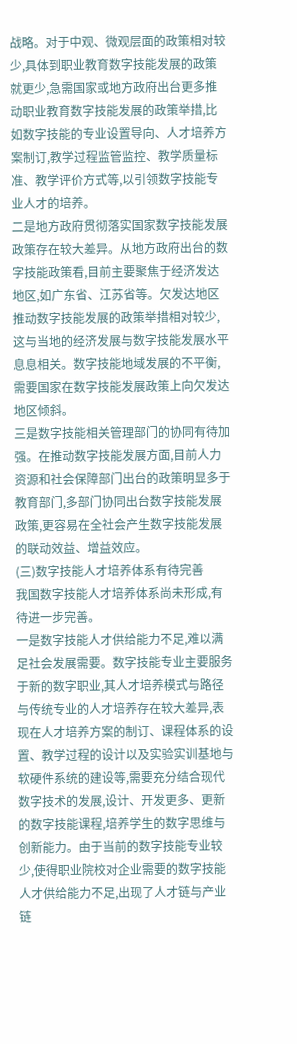战略。对于中观、微观层面的政策相对较少,具体到职业教育数字技能发展的政策就更少,急需国家或地方政府出台更多推动职业教育数字技能发展的政策举措,比如数字技能的专业设置导向、人才培养方案制订,教学过程监管监控、教学质量标准、教学评价方式等,以引领数字技能专业人才的培养。
二是地方政府贯彻落实国家数字技能发展政策存在较大差异。从地方政府出台的数字技能政策看,目前主要聚焦于经济发达地区,如广东省、江苏省等。欠发达地区推动数字技能发展的政策举措相对较少,这与当地的经济发展与数字技能发展水平息息相关。数字技能地域发展的不平衡,需要国家在数字技能发展政策上向欠发达地区倾斜。
三是数字技能相关管理部门的协同有待加强。在推动数字技能发展方面,目前人力资源和社会保障部门出台的政策明显多于教育部门,多部门协同出台数字技能发展政策,更容易在全社会产生数字技能发展的联动效益、增益效应。
(三)数字技能人才培养体系有待完善
我国数字技能人才培养体系尚未形成,有待进一步完善。
一是数字技能人才供给能力不足,难以满足社会发展需要。数字技能专业主要服务于新的数字职业,其人才培养模式与路径与传统专业的人才培养存在较大差异,表现在人才培养方案的制订、课程体系的设置、教学过程的设计以及实验实训基地与软硬件系统的建设等,需要充分结合现代数字技术的发展,设计、开发更多、更新的数字技能课程,培养学生的数字思维与创新能力。由于当前的数字技能专业较少,使得职业院校对企业需要的数字技能人才供给能力不足,出现了人才链与产业链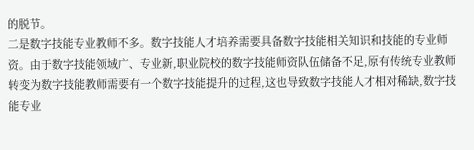的脱节。
二是数字技能专业教师不多。数字技能人才培养需要具备数字技能相关知识和技能的专业师资。由于数字技能领域广、专业新,职业院校的数字技能师资队伍储备不足,原有传统专业教师转变为数字技能教师需要有一个数字技能提升的过程,这也导致数字技能人才相对稀缺,数字技能专业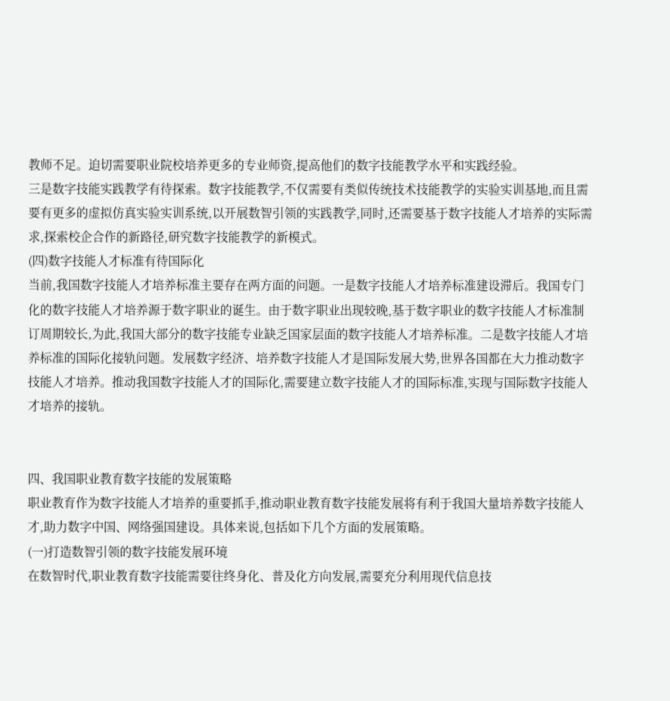教师不足。迫切需要职业院校培养更多的专业师资,提高他们的数字技能教学水平和实践经验。
三是数字技能实践教学有待探索。数字技能教学,不仅需要有类似传统技术技能教学的实验实训基地,而且需要有更多的虚拟仿真实验实训系统,以开展数智引领的实践教学,同时,还需要基于数字技能人才培养的实际需求,探索校企合作的新路径,研究数字技能教学的新模式。
(四)数字技能人才标准有待国际化
当前,我国数字技能人才培养标准主要存在两方面的问题。一是数字技能人才培养标准建设滞后。我国专门化的数字技能人才培养源于数字职业的诞生。由于数字职业出现较晚,基于数字职业的数字技能人才标准制订周期较长,为此,我国大部分的数字技能专业缺乏国家层面的数字技能人才培养标准。二是数字技能人才培养标准的国际化接轨问题。发展数字经济、培养数字技能人才是国际发展大势,世界各国都在大力推动数字技能人才培养。推动我国数字技能人才的国际化,需要建立数字技能人才的国际标准,实现与国际数字技能人才培养的接轨。


四、我国职业教育数字技能的发展策略
职业教育作为数字技能人才培养的重要抓手,推动职业教育数字技能发展将有利于我国大量培养数字技能人才,助力数字中国、网络强国建设。具体来说,包括如下几个方面的发展策略。
(一)打造数智引领的数字技能发展环境
在数智时代,职业教育数字技能需要往终身化、普及化方向发展,需要充分利用现代信息技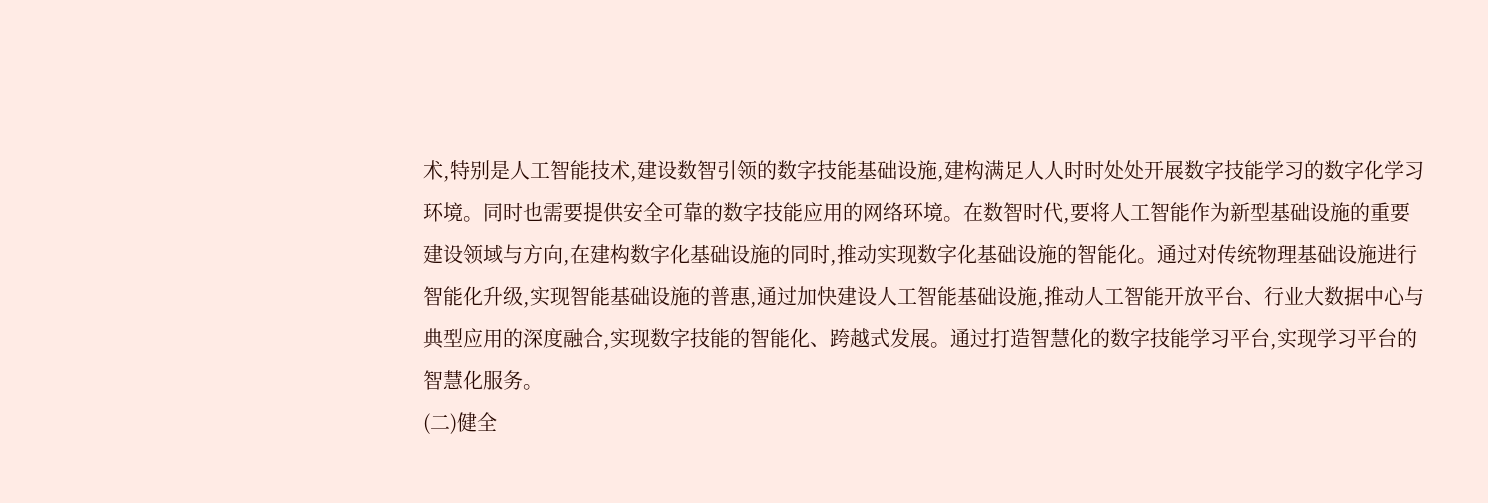术,特别是人工智能技术,建设数智引领的数字技能基础设施,建构满足人人时时处处开展数字技能学习的数字化学习环境。同时也需要提供安全可靠的数字技能应用的网络环境。在数智时代,要将人工智能作为新型基础设施的重要建设领域与方向,在建构数字化基础设施的同时,推动实现数字化基础设施的智能化。通过对传统物理基础设施进行智能化升级,实现智能基础设施的普惠,通过加快建设人工智能基础设施,推动人工智能开放平台、行业大数据中心与典型应用的深度融合,实现数字技能的智能化、跨越式发展。通过打造智慧化的数字技能学习平台,实现学习平台的智慧化服务。
(二)健全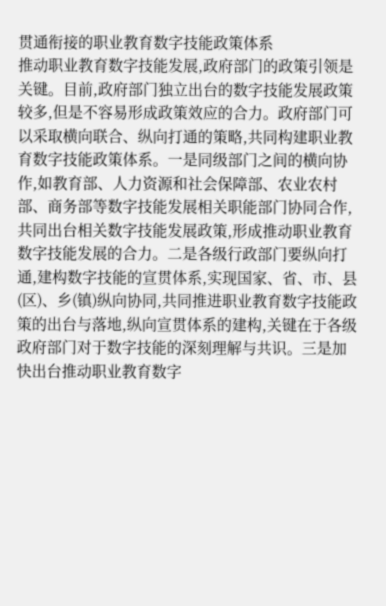贯通衔接的职业教育数字技能政策体系
推动职业教育数字技能发展,政府部门的政策引领是关键。目前,政府部门独立出台的数字技能发展政策较多,但是不容易形成政策效应的合力。政府部门可以采取横向联合、纵向打通的策略,共同构建职业教育数字技能政策体系。一是同级部门之间的横向协作,如教育部、人力资源和社会保障部、农业农村部、商务部等数字技能发展相关职能部门协同合作,共同出台相关数字技能发展政策,形成推动职业教育数字技能发展的合力。二是各级行政部门要纵向打通,建构数字技能的宣贯体系,实现国家、省、市、县(区)、乡(镇)纵向协同,共同推进职业教育数字技能政策的出台与落地,纵向宣贯体系的建构,关键在于各级政府部门对于数字技能的深刻理解与共识。三是加快出台推动职业教育数字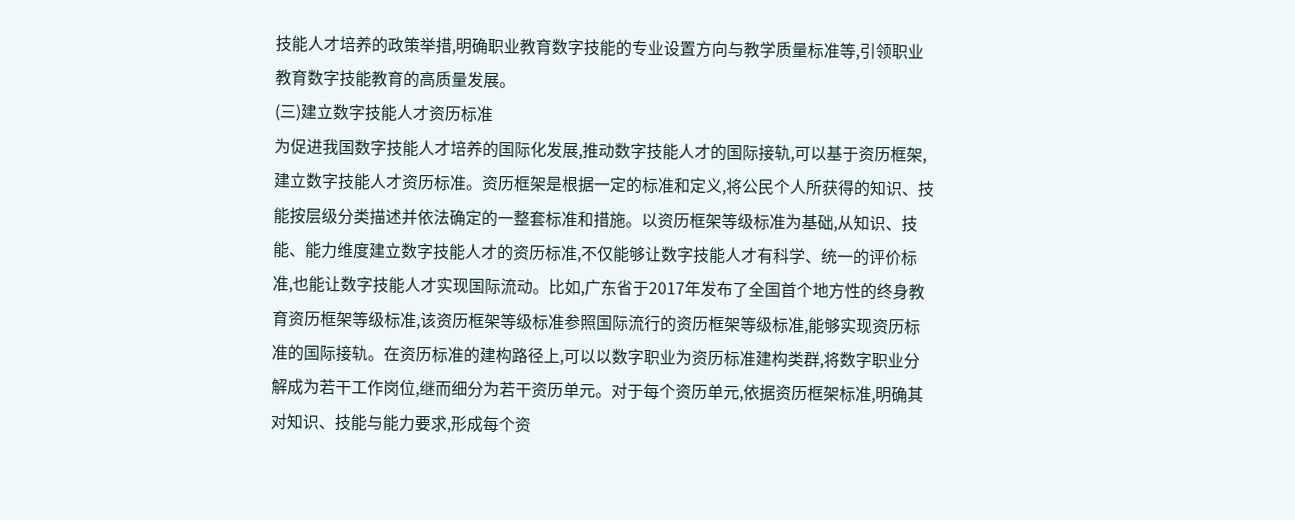技能人才培养的政策举措,明确职业教育数字技能的专业设置方向与教学质量标准等,引领职业教育数字技能教育的高质量发展。
(三)建立数字技能人才资历标准
为促进我国数字技能人才培养的国际化发展,推动数字技能人才的国际接轨,可以基于资历框架,建立数字技能人才资历标准。资历框架是根据一定的标准和定义,将公民个人所获得的知识、技能按层级分类描述并依法确定的一整套标准和措施。以资历框架等级标准为基础,从知识、技能、能力维度建立数字技能人才的资历标准,不仅能够让数字技能人才有科学、统一的评价标准,也能让数字技能人才实现国际流动。比如,广东省于2017年发布了全国首个地方性的终身教育资历框架等级标准,该资历框架等级标准参照国际流行的资历框架等级标准,能够实现资历标准的国际接轨。在资历标准的建构路径上,可以以数字职业为资历标准建构类群,将数字职业分解成为若干工作岗位,继而细分为若干资历单元。对于每个资历单元,依据资历框架标准,明确其对知识、技能与能力要求,形成每个资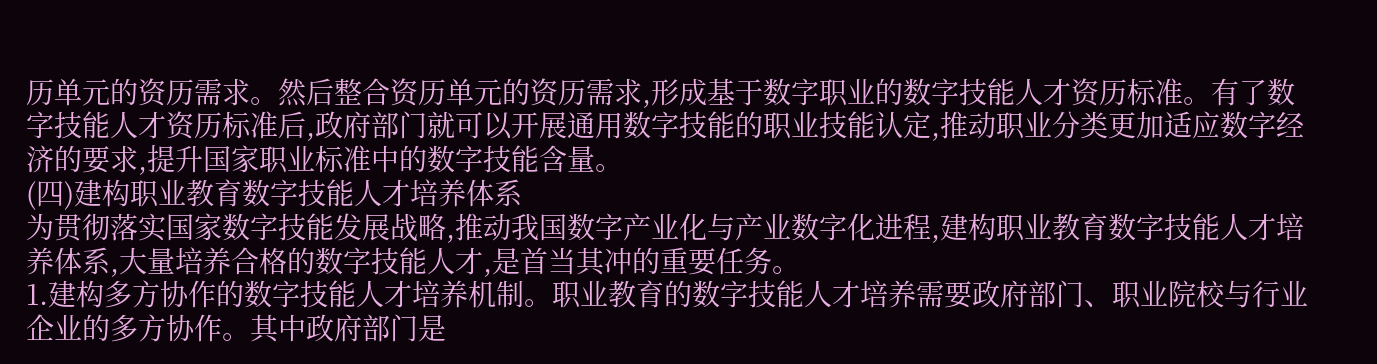历单元的资历需求。然后整合资历单元的资历需求,形成基于数字职业的数字技能人才资历标准。有了数字技能人才资历标准后,政府部门就可以开展通用数字技能的职业技能认定,推动职业分类更加适应数字经济的要求,提升国家职业标准中的数字技能含量。
(四)建构职业教育数字技能人才培养体系
为贯彻落实国家数字技能发展战略,推动我国数字产业化与产业数字化进程,建构职业教育数字技能人才培养体系,大量培养合格的数字技能人才,是首当其冲的重要任务。
1.建构多方协作的数字技能人才培养机制。职业教育的数字技能人才培养需要政府部门、职业院校与行业企业的多方协作。其中政府部门是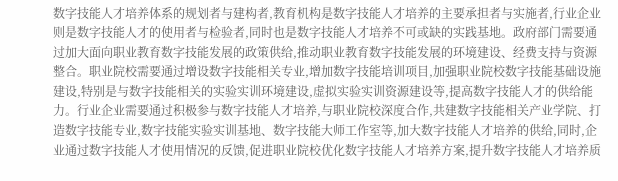数字技能人才培养体系的规划者与建构者,教育机构是数字技能人才培养的主要承担者与实施者,行业企业则是数字技能人才的使用者与检验者,同时也是数字技能人才培养不可或缺的实践基地。政府部门需要通过加大面向职业教育数字技能发展的政策供给,推动职业教育数字技能发展的环境建设、经费支持与资源整合。职业院校需要通过增设数字技能相关专业,增加数字技能培训项目,加强职业院校数字技能基础设施建设,特别是与数字技能相关的实验实训环境建设,虚拟实验实训资源建设等,提高数字技能人才的供给能力。行业企业需要通过积极参与数字技能人才培养,与职业院校深度合作,共建数字技能相关产业学院、打造数字技能专业,数字技能实验实训基地、数字技能大师工作室等,加大数字技能人才培养的供给,同时,企业通过数字技能人才使用情况的反馈,促进职业院校优化数字技能人才培养方案,提升数字技能人才培养质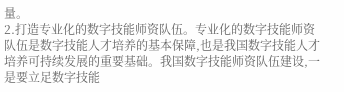量。
2.打造专业化的数字技能师资队伍。专业化的数字技能师资队伍是数字技能人才培养的基本保障,也是我国数字技能人才培养可持续发展的重要基础。我国数字技能师资队伍建设,一是要立足数字技能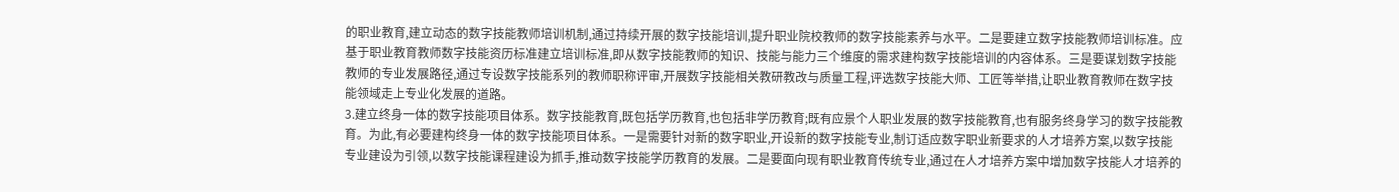的职业教育,建立动态的数字技能教师培训机制,通过持续开展的数字技能培训,提升职业院校教师的数字技能素养与水平。二是要建立数字技能教师培训标准。应基于职业教育教师数字技能资历标准建立培训标准,即从数字技能教师的知识、技能与能力三个维度的需求建构数字技能培训的内容体系。三是要谋划数字技能教师的专业发展路径,通过专设数字技能系列的教师职称评审,开展数字技能相关教研教改与质量工程,评选数字技能大师、工匠等举措,让职业教育教师在数字技能领域走上专业化发展的道路。
3.建立终身一体的数字技能项目体系。数字技能教育,既包括学历教育,也包括非学历教育;既有应景个人职业发展的数字技能教育,也有服务终身学习的数字技能教育。为此,有必要建构终身一体的数字技能项目体系。一是需要针对新的数字职业,开设新的数字技能专业,制订适应数字职业新要求的人才培养方案,以数字技能专业建设为引领,以数字技能课程建设为抓手,推动数字技能学历教育的发展。二是要面向现有职业教育传统专业,通过在人才培养方案中增加数字技能人才培养的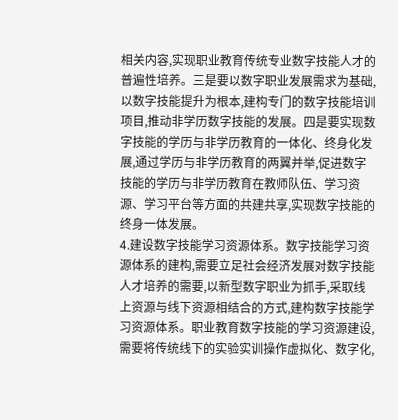相关内容,实现职业教育传统专业数字技能人才的普遍性培养。三是要以数字职业发展需求为基础,以数字技能提升为根本,建构专门的数字技能培训项目,推动非学历数字技能的发展。四是要实现数字技能的学历与非学历教育的一体化、终身化发展,通过学历与非学历教育的两翼并举,促进数字技能的学历与非学历教育在教师队伍、学习资源、学习平台等方面的共建共享,实现数字技能的终身一体发展。
4.建设数字技能学习资源体系。数字技能学习资源体系的建构,需要立足社会经济发展对数字技能人才培养的需要,以新型数字职业为抓手,采取线上资源与线下资源相结合的方式,建构数字技能学习资源体系。职业教育数字技能的学习资源建设,需要将传统线下的实验实训操作虚拟化、数字化,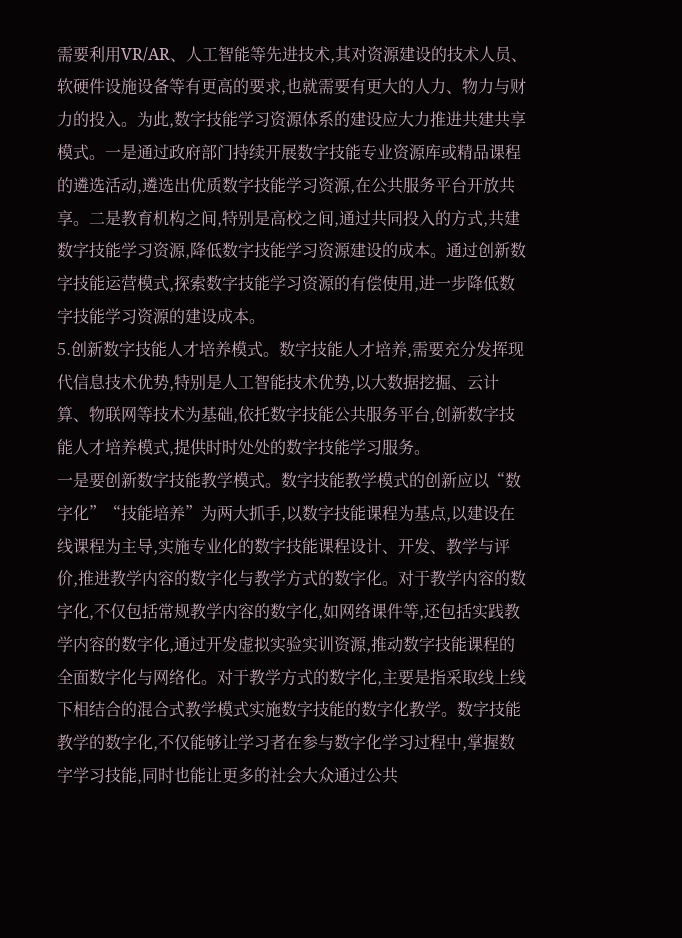需要利用VR/AR、人工智能等先进技术,其对资源建设的技术人员、软硬件设施设备等有更高的要求,也就需要有更大的人力、物力与财力的投入。为此,数字技能学习资源体系的建设应大力推进共建共享模式。一是通过政府部门持续开展数字技能专业资源库或精品课程的遴选活动,遴选出优质数字技能学习资源,在公共服务平台开放共享。二是教育机构之间,特别是高校之间,通过共同投入的方式,共建数字技能学习资源,降低数字技能学习资源建设的成本。通过创新数字技能运营模式,探索数字技能学习资源的有偿使用,进一步降低数字技能学习资源的建设成本。
5.创新数字技能人才培养模式。数字技能人才培养,需要充分发挥现代信息技术优势,特别是人工智能技术优势,以大数据挖掘、云计算、物联网等技术为基础,依托数字技能公共服务平台,创新数字技能人才培养模式,提供时时处处的数字技能学习服务。
一是要创新数字技能教学模式。数字技能教学模式的创新应以“数字化”“技能培养”为两大抓手,以数字技能课程为基点,以建设在线课程为主导,实施专业化的数字技能课程设计、开发、教学与评价,推进教学内容的数字化与教学方式的数字化。对于教学内容的数字化,不仅包括常规教学内容的数字化,如网络课件等,还包括实践教学内容的数字化,通过开发虚拟实验实训资源,推动数字技能课程的全面数字化与网络化。对于教学方式的数字化,主要是指采取线上线下相结合的混合式教学模式实施数字技能的数字化教学。数字技能教学的数字化,不仅能够让学习者在参与数字化学习过程中,掌握数字学习技能,同时也能让更多的社会大众通过公共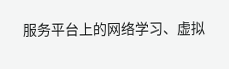服务平台上的网络学习、虚拟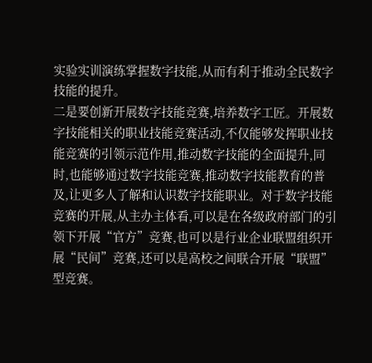实验实训演练掌握数字技能,从而有利于推动全民数字技能的提升。
二是要创新开展数字技能竞赛,培养数字工匠。开展数字技能相关的职业技能竞赛活动,不仅能够发挥职业技能竞赛的引领示范作用,推动数字技能的全面提升,同时,也能够通过数字技能竞赛,推动数字技能教育的普及,让更多人了解和认识数字技能职业。对于数字技能竞赛的开展,从主办主体看,可以是在各级政府部门的引领下开展“官方”竞赛,也可以是行业企业联盟组织开展“民间”竞赛,还可以是高校之间联合开展“联盟”型竞赛。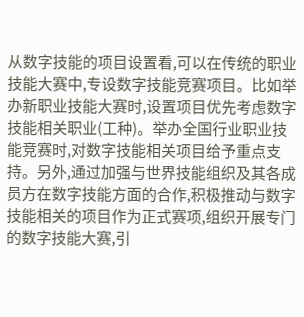从数字技能的项目设置看,可以在传统的职业技能大赛中,专设数字技能竞赛项目。比如举办新职业技能大赛时,设置项目优先考虑数字技能相关职业(工种)。举办全国行业职业技能竞赛时,对数字技能相关项目给予重点支持。另外,通过加强与世界技能组织及其各成员方在数字技能方面的合作,积极推动与数字技能相关的项目作为正式赛项,组织开展专门的数字技能大赛,引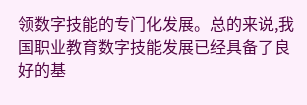领数字技能的专门化发展。总的来说,我国职业教育数字技能发展已经具备了良好的基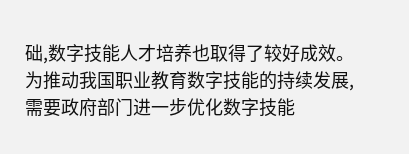础,数字技能人才培养也取得了较好成效。为推动我国职业教育数字技能的持续发展,需要政府部门进一步优化数字技能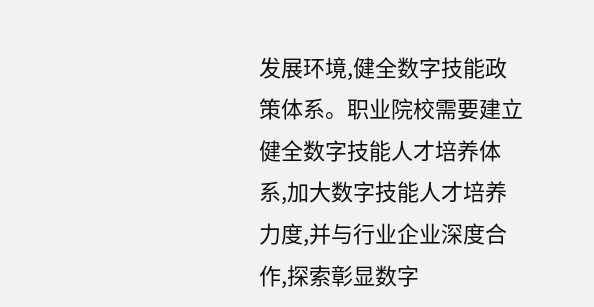发展环境,健全数字技能政策体系。职业院校需要建立健全数字技能人才培养体系,加大数字技能人才培养力度,并与行业企业深度合作,探索彰显数字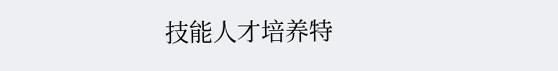技能人才培养特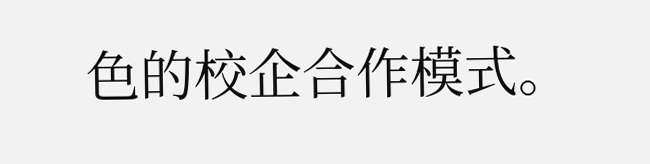色的校企合作模式。